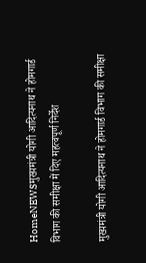HomeNEWSमुख्यमंत्री योगी आदित्यनाथ ने होमगार्ड विभाग की समीक्षा में दिए महत्वपूर्ण निर्देश

मुख्यमंत्री योगी आदित्यनाथ ने होमगार्ड विभाग की समीक्षा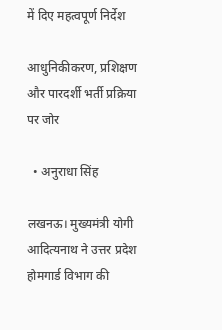में दिए महत्वपूर्ण निर्देश

आधुनिकीकरण, प्रशिक्षण और पारदर्शी भर्ती प्रक्रिया पर जोर

  • अनुराधा सिंह

लखनऊ। मुख्यमंत्री योगी आदित्यनाथ ने उत्तर प्रदेश होमगार्ड विभाग की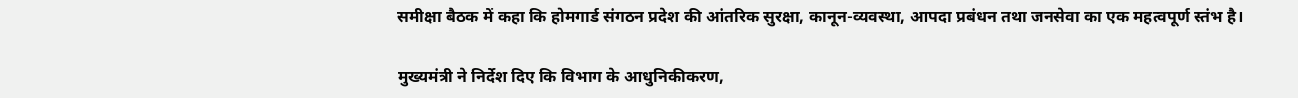समीक्षा बैठक में कहा कि होमगार्ड संगठन प्रदेश की आंतरिक सुरक्षा, कानून-व्यवस्था, आपदा प्रबंधन तथा जनसेवा का एक महत्वपूर्ण स्तंभ है।

मुख्यमंत्री ने निर्देश दिए कि विभाग के आधुनिकीकरण,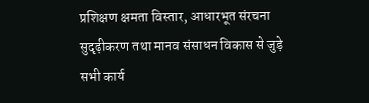प्रशिक्षण क्षमता विस्तार, आधारभूत संरचना सुदृढ़ीकरण तथा मानव संसाधन विकास से जुड़े सभी कार्य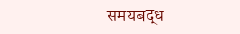समयबद्ध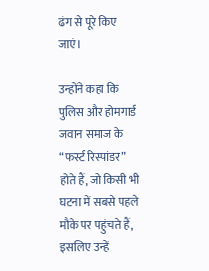ढंग से पूरे किए जाएं।

उन्होंने कहा कि पुलिस और होमगार्ड जवान समाज के “फर्स्ट रिस्पांडर” होते हैं, जो किसी भी घटना में सबसे पहले मौके पर पहुंचते हैं, इसलिए उन्हें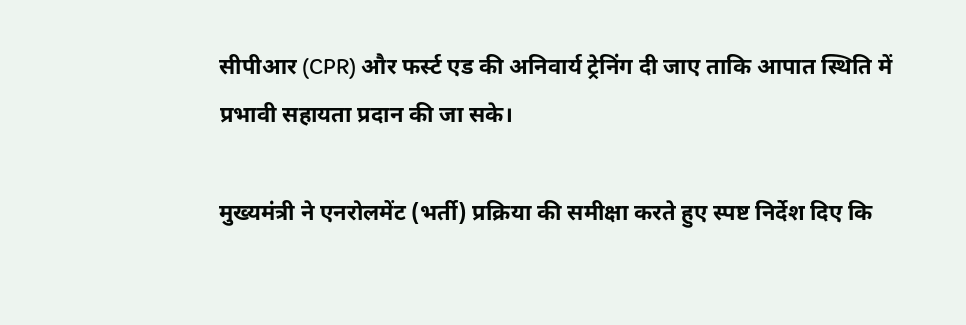सीपीआर (CPR) और फर्स्ट एड की अनिवार्य ट्रेनिंग दी जाए ताकि आपात स्थिति में प्रभावी सहायता प्रदान की जा सके।

मुख्यमंत्री ने एनरोलमेंट (भर्ती) प्रक्रिया की समीक्षा करते हुए स्पष्ट निर्देश दिए कि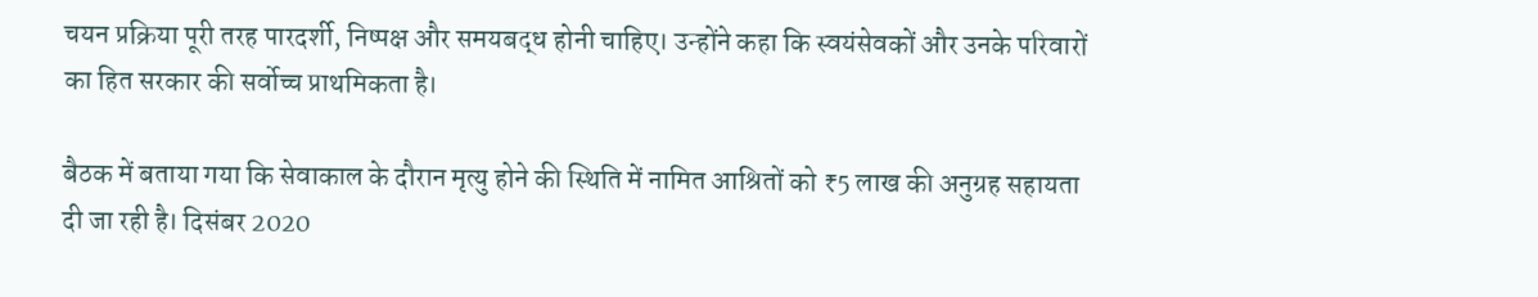चयन प्रक्रिया पूरी तरह पारदर्शी, निष्पक्ष और समयबद्ध होनी चाहिए। उन्होंने कहा कि स्वयंसेवकों और उनके परिवारों का हित सरकार की सर्वोच्च प्राथमिकता है।

बैठक में बताया गया कि सेवाकाल के दौरान मृत्यु होने की स्थिति में नामित आश्रितों को ₹5 लाख की अनुग्रह सहायता दी जा रही है। दिसंबर 2020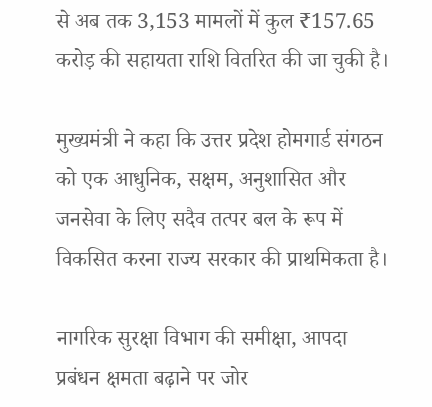से अब तक 3,153 मामलों में कुल ₹157.65 करोड़ की सहायता राशि वितरित की जा चुकी है।

मुख्यमंत्री ने कहा कि उत्तर प्रदेश होमगार्ड संगठन को एक आधुनिक, सक्षम, अनुशासित और जनसेवा के लिए सदैव तत्पर बल के रूप में विकसित करना राज्य सरकार की प्राथमिकता है।

नागरिक सुरक्षा विभाग की समीक्षा, आपदा प्रबंधन क्षमता बढ़ाने पर जोर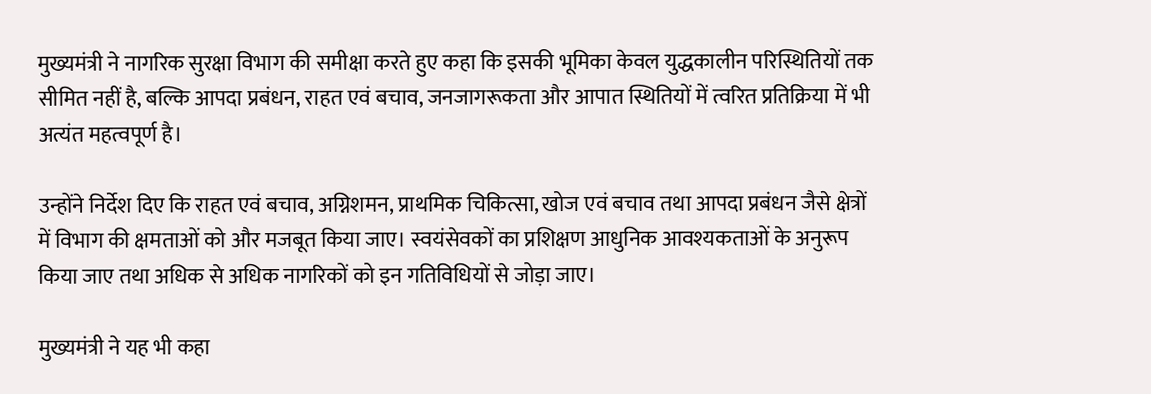मुख्यमंत्री ने नागरिक सुरक्षा विभाग की समीक्षा करते हुए कहा कि इसकी भूमिका केवल युद्धकालीन परिस्थितियों तक सीमित नहीं है, बल्कि आपदा प्रबंधन, राहत एवं बचाव, जनजागरूकता और आपात स्थितियों में त्वरित प्रतिक्रिया में भी अत्यंत महत्वपूर्ण है।

उन्होंने निर्देश दिए कि राहत एवं बचाव, अग्निशमन, प्राथमिक चिकित्सा, खोज एवं बचाव तथा आपदा प्रबंधन जैसे क्षेत्रों में विभाग की क्षमताओं को और मजबूत किया जाए। स्वयंसेवकों का प्रशिक्षण आधुनिक आवश्यकताओं के अनुरूप किया जाए तथा अधिक से अधिक नागरिकों को इन गतिविधियों से जोड़ा जाए।

मुख्यमंत्री ने यह भी कहा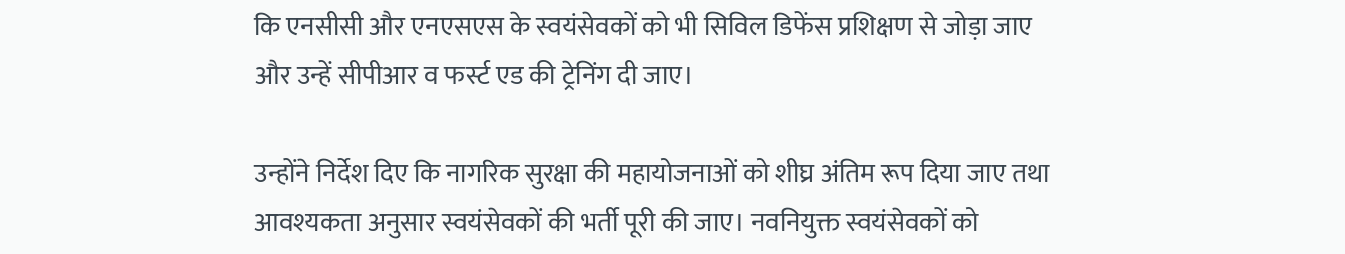कि एनसीसी और एनएसएस के स्वयंसेवकों को भी सिविल डिफेंस प्रशिक्षण से जोड़ा जाए और उन्हें सीपीआर व फर्स्ट एड की ट्रेनिंग दी जाए।

उन्होंने निर्देश दिए कि नागरिक सुरक्षा की महायोजनाओं को शीघ्र अंतिम रूप दिया जाए तथा आवश्यकता अनुसार स्वयंसेवकों की भर्ती पूरी की जाए। नवनियुक्त स्वयंसेवकों को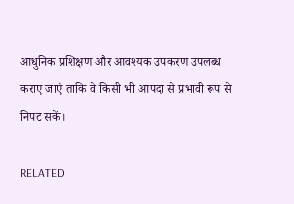आधुनिक प्रशिक्षण और आवश्यक उपकरण उपलब्ध कराए जाएं ताकि वे किसी भी आपदा से प्रभावी रूप से निपट सकें।

RELATED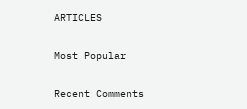ARTICLES

Most Popular

Recent Comments